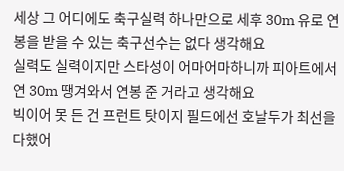세상 그 어디에도 축구실력 하나만으로 세후 30m 유로 연봉을 받을 수 있는 축구선수는 없다 생각해요
실력도 실력이지만 스타성이 어마어마하니까 피아트에서 연 30m 땡겨와서 연봉 준 거라고 생각해요
빅이어 못 든 건 프런트 탓이지 필드에선 호날두가 최선을 다했어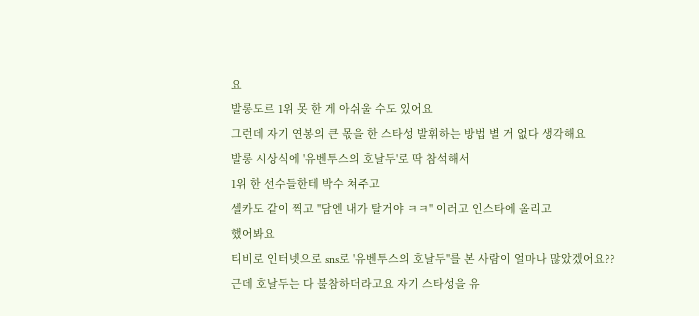요
발롱도르 1위 못 한 게 아쉬울 수도 있어요
그런데 자기 연봉의 큰 몫을 한 스타성 발휘하는 방법 별 거 없다 생각해요
발롱 시상식에 '유벤투스의 호날두'로 딱 참석해서
1위 한 선수들한테 박수 쳐주고
셀카도 같이 찍고 "담엔 내가 탈거야 ㅋㅋ" 이러고 인스타에 올리고
했어봐요
티비로 인터넷으로 sns로 '유벤투스의 호날두"를 본 사람이 얼마나 많았겠어요??
근데 호날두는 다 불참하더라고요 자기 스타성을 유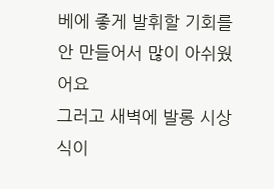베에 좋게 발휘할 기회를 안 만들어서 많이 아쉬웠어요
그러고 새벽에 발롱 시상식이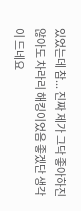있었는데 참... 진짜 제가 그닥 좋아하진 않아도 차라리 해킹이었음 좋겠단 생각이 드네요